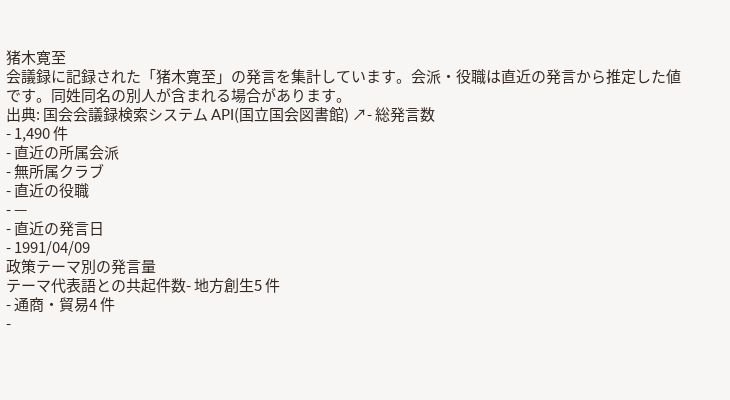猪木寛至
会議録に記録された「猪木寛至」の発言を集計しています。会派・役職は直近の発言から推定した値です。同姓同名の別人が含まれる場合があります。
出典: 国会会議録検索システム API(国立国会図書館) ↗- 総発言数
- 1,490 件
- 直近の所属会派
- 無所属クラブ
- 直近の役職
- —
- 直近の発言日
- 1991/04/09
政策テーマ別の発言量
テーマ代表語との共起件数- 地方創生5 件
- 通商・貿易4 件
-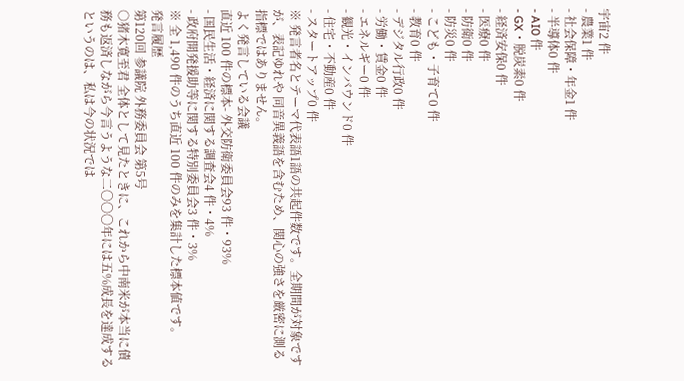宇宙2 件
- 農業1 件
- 社会保障・年金1 件
- 半導体0 件
- AI0 件
- GX・脱炭素0 件
- 経済安保0 件
- 医療0 件
- 防衛0 件
- 防災0 件
- こども・子育て0 件
- 教育0 件
- デジタル行政0 件
- 労働・賃金0 件
- エネルギー0 件
- 観光・インバウンド0 件
- 住宅・不動産0 件
- スタートアップ0 件
※ 発言者名とテーマ代表語1語の共起件数です。全期間が対象ですが、表記ゆれや 同音異義語を含むため、関心の強さを厳密に測る指標ではありません。
よく発言している会議
直近 100 件の標本- 外交防衛委員会93 件・93%
- 国民生活・経済に関する調査会4 件・4%
- 政府開発援助等に関する特別委員会3 件・3%
※ 全 1,490 件のうち直近 100 件のみを集計した標本値です。
発言履歴
第120回 参議院 外務委員会 第5号
○猪木寛至君 全体として見たときに、これから中南米が本当に債務も返済しながら今言うような二〇〇〇年には五%成長を達成するというのは、私は今の状況では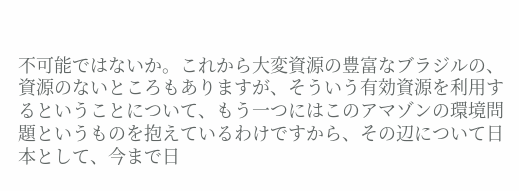不可能ではないか。これから大変資源の豊富なブラジルの、資源のないところもありますが、そういう有効資源を利用するということについて、もう一つにはこのアマゾンの環境問題というものを抱えているわけですから、その辺について日本として、今まで日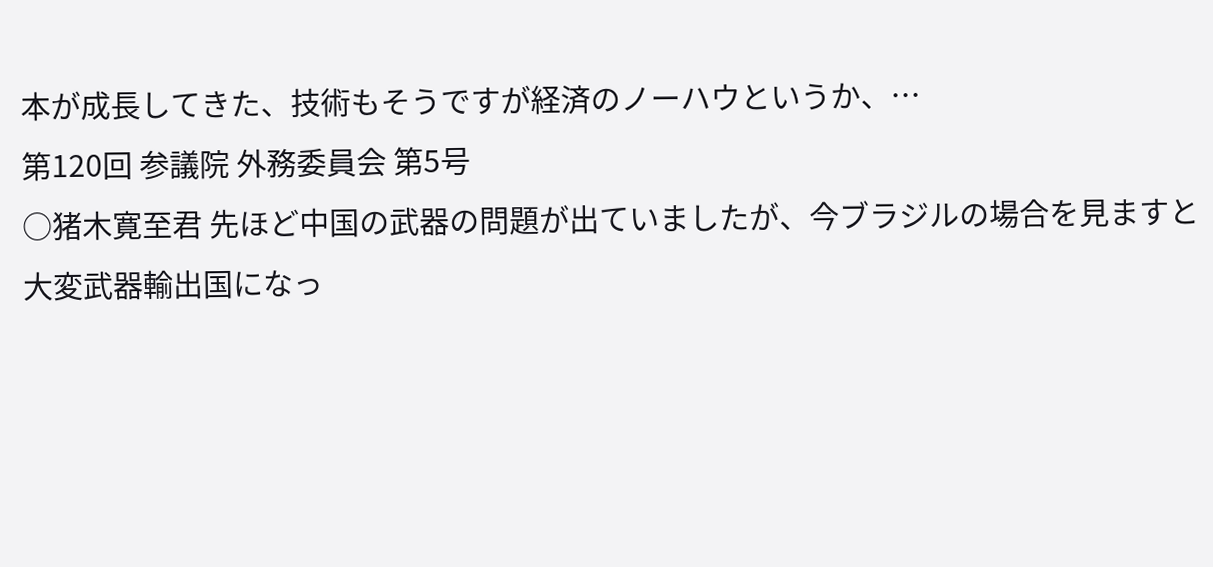本が成長してきた、技術もそうですが経済のノーハウというか、…
第120回 参議院 外務委員会 第5号
○猪木寛至君 先ほど中国の武器の問題が出ていましたが、今ブラジルの場合を見ますと大変武器輸出国になっ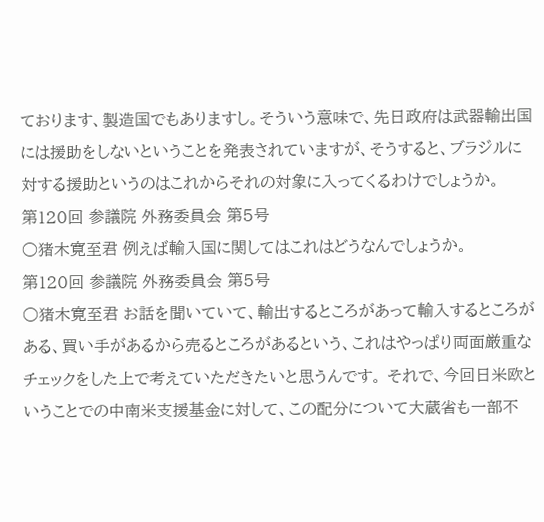ております、製造国でもありますし。そういう意味で、先日政府は武器輸出国には援助をしないということを発表されていますが、そうすると、ブラジルに対する援助というのはこれからそれの対象に入ってくるわけでしょうか。
第120回 参議院 外務委員会 第5号
○猪木寛至君 例えば輸入国に関してはこれはどうなんでしょうか。
第120回 参議院 外務委員会 第5号
○猪木寛至君 お話を聞いていて、輸出するところがあって輸入するところがある、買い手があるから売るところがあるという、これはやっぱり両面厳重なチェックをした上で考えていただきたいと思うんです。 それで、今回日米欧ということでの中南米支援基金に対して、この配分について大蔵省も一部不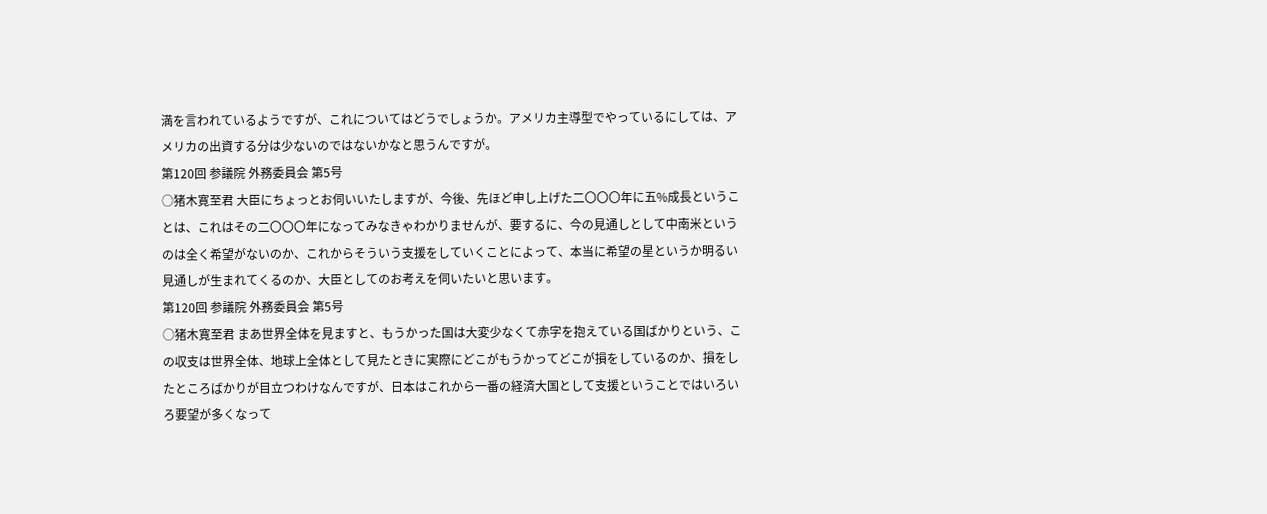満を言われているようですが、これについてはどうでしょうか。アメリカ主導型でやっているにしては、アメリカの出資する分は少ないのではないかなと思うんですが。
第120回 参議院 外務委員会 第5号
○猪木寛至君 大臣にちょっとお伺いいたしますが、今後、先ほど申し上げた二〇〇〇年に五%成長ということは、これはその二〇〇〇年になってみなきゃわかりませんが、要するに、今の見通しとして中南米というのは全く希望がないのか、これからそういう支援をしていくことによって、本当に希望の星というか明るい見通しが生まれてくるのか、大臣としてのお考えを伺いたいと思います。
第120回 参議院 外務委員会 第5号
○猪木寛至君 まあ世界全体を見ますと、もうかった国は大変少なくて赤字を抱えている国ばかりという、この収支は世界全体、地球上全体として見たときに実際にどこがもうかってどこが損をしているのか、損をしたところばかりが目立つわけなんですが、日本はこれから一番の経済大国として支援ということではいろいろ要望が多くなって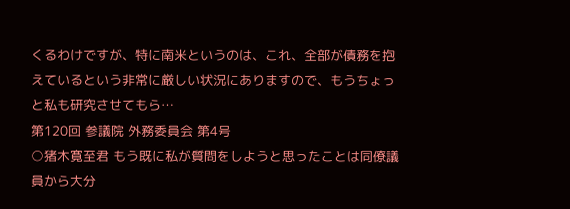くるわけですが、特に南米というのは、これ、全部が債務を抱えているという非常に厳しい状況にありますので、もうちょっと私も研究させてもら…
第120回 参議院 外務委員会 第4号
○猪木寛至君 もう既に私が質問をしようと思ったことは同僚議員から大分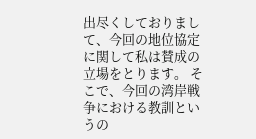出尽くしておりまして、今回の地位協定に関して私は賛成の立場をとります。 そこで、今回の湾岸戦争における教訓というの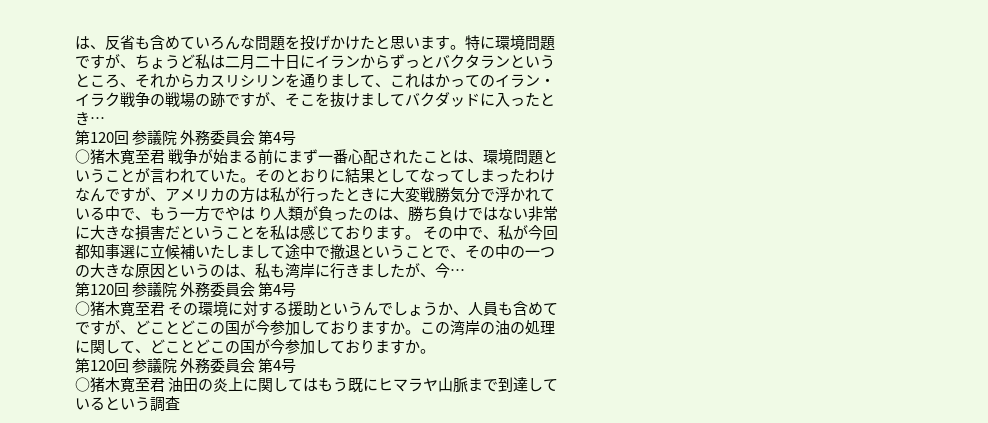は、反省も含めていろんな問題を投げかけたと思います。特に環境問題ですが、ちょうど私は二月二十日にイランからずっとバクタランというところ、それからカスリシリンを通りまして、これはかってのイラン・イラク戦争の戦場の跡ですが、そこを抜けましてバクダッドに入ったとき…
第120回 参議院 外務委員会 第4号
○猪木寛至君 戦争が始まる前にまず一番心配されたことは、環境問題ということが言われていた。そのとおりに結果としてなってしまったわけなんですが、アメリカの方は私が行ったときに大変戦勝気分で浮かれている中で、もう一方でやは り人類が負ったのは、勝ち負けではない非常に大きな損害だということを私は感じております。 その中で、私が今回都知事選に立候補いたしまして途中で撤退ということで、その中の一つの大きな原因というのは、私も湾岸に行きましたが、今…
第120回 参議院 外務委員会 第4号
○猪木寛至君 その環境に対する援助というんでしょうか、人員も含めてですが、どことどこの国が今参加しておりますか。この湾岸の油の処理に関して、どことどこの国が今参加しておりますか。
第120回 参議院 外務委員会 第4号
○猪木寛至君 油田の炎上に関してはもう既にヒマラヤ山脈まで到達しているという調査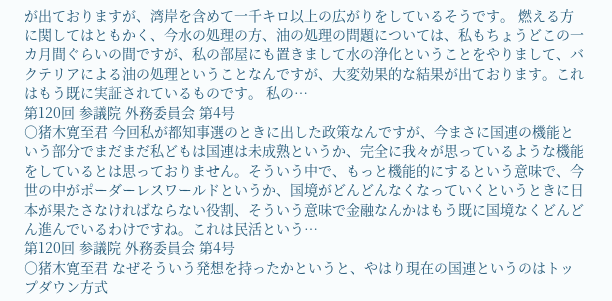が出ておりますが、湾岸を含めて一千キロ以上の広がりをしているそうです。 燃える方に関してはともかく、今水の処理の方、油の処理の問題については、私もちょうどこの一カ月間ぐらいの間ですが、私の部屋にも置きまして水の浄化ということをやりまして、バクテリアによる油の処理ということなんですが、大変効果的な結果が出ております。これはもう既に実証されているものです。 私の…
第120回 参議院 外務委員会 第4号
○猪木寛至君 今回私が都知事選のときに出した政策なんですが、今まさに国連の機能という部分でまだまだ私どもは国連は未成熟というか、完全に我々が思っているような機能をしているとは思っておりません。そういう中で、もっと機能的にするという意味で、今世の中がポーダーレスワールドというか、国境がどんどんなくなっていくというときに日本が果たさなければならない役割、そういう意味で金融なんかはもう既に国境なくどんどん進んでいるわけですね。これは民活という…
第120回 参議院 外務委員会 第4号
○猪木寛至君 なぜそういう発想を持ったかというと、やはり現在の国連というのはトップダウン方式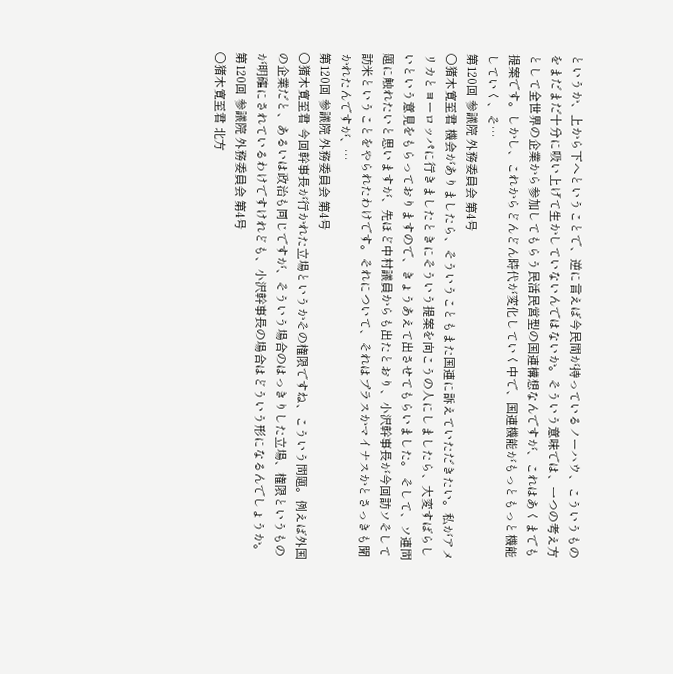というか、上から下へということで、逆に言えば今民間が持っているノーハウ、こういうものをまだまだ十分に吸い上げて生かしていないんではないか。そういう意味では、一つの考え方として全世界の企業から参加してもらう民活民営型の国連構想なんですが、これはあくまでも提案です。しかし、これからどんどん時代が変化していく中で、国連機能がもっともっと機能していく、そ…
第120回 参議院 外務委員会 第4号
○猪木寛至君 機会がありましたら、そういうこともまた国連に訴えていただきたい。私がアメリカとヨーロッパに行きましたときにそういう提案を向こうの人にしましたら、大変すばらしいという意見をもらっておりますので、きょうあえて出させてもらいました。 そして、ソ連問題に触れたいと思いますが、先ほど中村議員からも出たとおり、小沢幹事長が今回訪ソそして訪米ということをやられたわけです。それについて、それはプラスかマイナスかとさっきも聞かれたんですが、…
第120回 参議院 外務委員会 第4号
○猪木寛至君 今回幹事長が行かれた立場というかその権限ですね、こういう問題。例えば外国の企業だと、あるいは政治も同じですが、そういう場合のはっきりした立場、権限というものが明確にされているわけですけれども、小沢幹事長の場合はどういう形になるんでしょうか。
第120回 参議院 外務委員会 第4号
○猪木寛至君 北方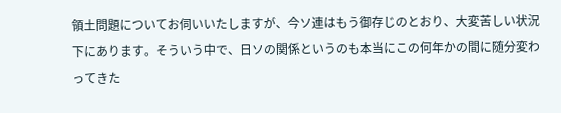領土問題についてお伺いいたしますが、今ソ連はもう御存じのとおり、大変苦しい状況下にあります。そういう中で、日ソの関係というのも本当にこの何年かの間に随分変わってきた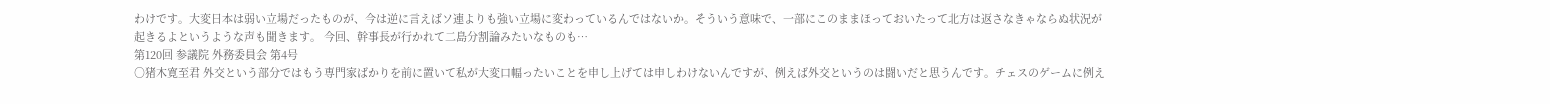わけです。大変日本は弱い立場だったものが、今は逆に言えばソ連よりも強い立場に変わっているんではないか。そういう意味で、一部にこのままほっておいたって北方は返さなきゃならぬ状況が起きるよというような声も聞きます。 今回、幹事長が行かれて二島分割論みたいなものも…
第120回 参議院 外務委員会 第4号
○猪木寛至君 外交という部分ではもう専門家ばかりを前に置いて私が大変口幅ったいことを申し上げては申しわけないんですが、例えば外交というのは闘いだと思うんです。チェスのゲームに例え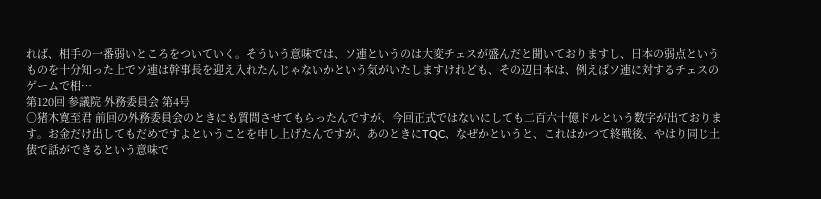れば、相手の一番弱いところをついていく。そういう意味では、ソ連というのは大変チェスが盛んだと聞いておりますし、日本の弱点というものを十分知った上でソ連は幹事長を迎え入れたんじゃないかという気がいたしますけれども、その辺日本は、例えばソ連に対するチェスのゲームで相…
第120回 参議院 外務委員会 第4号
○猪木寛至君 前回の外務委員会のときにも質問させてもらったんですが、今回正式ではないにしても二百六十億ドルという数字が出ております。お金だけ出してもだめですよということを申し上げたんですが、あのときにTQC、なぜかというと、これはかつて終戦後、やはり同じ土俵で話ができるという意味で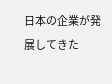日本の企業が発展してきた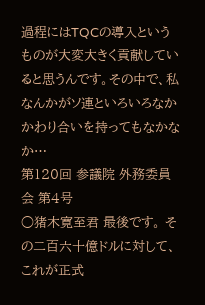過程にはTQCの導入というものが大変大きく貢献していると思うんです。その中で、私なんかがソ連といろいろなかかわり合いを持ってもなかなか…
第120回 参議院 外務委員会 第4号
○猪木寛至君 最後です。 その二百六十億ドルに対して、これが正式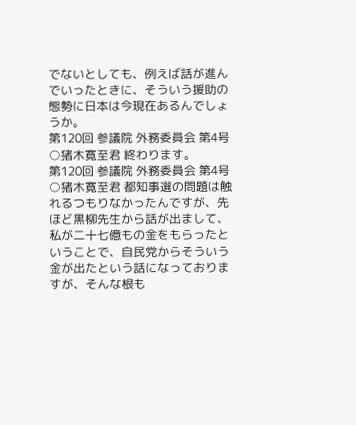でないとしても、例えば話が進んでいったときに、そういう援助の態勢に日本は今現在あるんでしょうか。
第120回 参議院 外務委員会 第4号
○猪木寛至君 終わります。
第120回 参議院 外務委員会 第4号
○猪木寛至君 都知事選の問題は触れるつもりなかったんですが、先ほど黒柳先生から話が出まして、私が二十七億もの金をもらったということで、自民党からそういう金が出たという話になっておりますが、そんな根も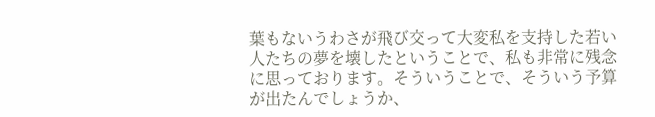葉もないうわさが飛び交って大変私を支持した若い人たちの夢を壊したということで、私も非常に残念に思っております。そういうことで、そういう予算が出たんでしょうか、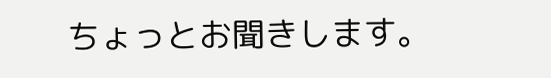ちょっとお聞きします。